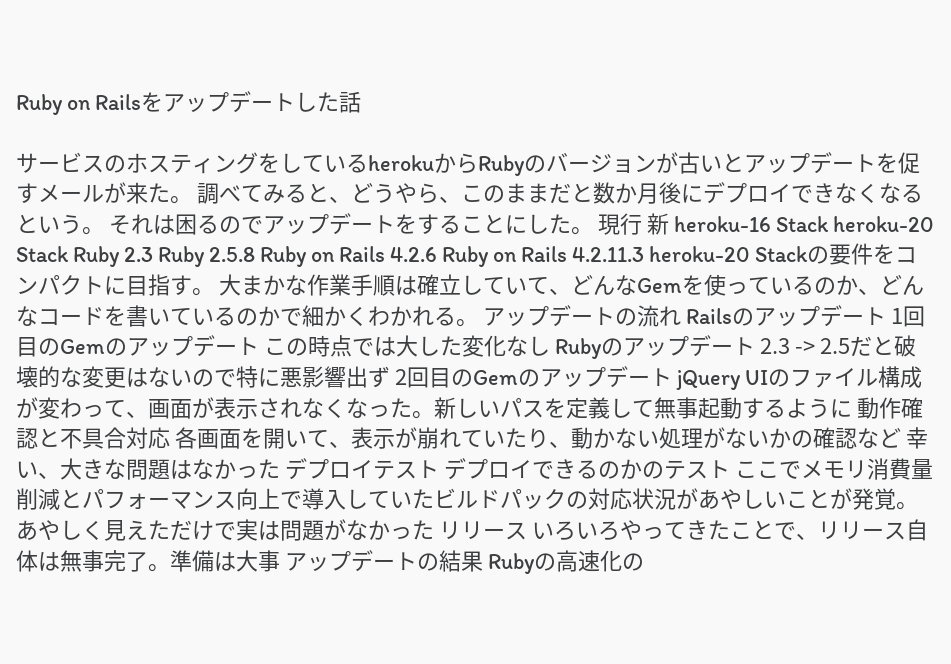Ruby on Railsをアップデートした話

サービスのホスティングをしているherokuからRubyのバージョンが古いとアップデートを促すメールが来た。 調べてみると、どうやら、このままだと数か月後にデプロイできなくなるという。 それは困るのでアップデートをすることにした。 現行 新 heroku-16 Stack heroku-20 Stack Ruby 2.3 Ruby 2.5.8 Ruby on Rails 4.2.6 Ruby on Rails 4.2.11.3 heroku-20 Stackの要件をコンパクトに目指す。 大まかな作業手順は確立していて、どんなGemを使っているのか、どんなコードを書いているのかで細かくわかれる。 アップデートの流れ Railsのアップデート 1回目のGemのアップデート この時点では大した変化なし Rubyのアップデート 2.3 -> 2.5だと破壊的な変更はないので特に悪影響出ず 2回目のGemのアップデート jQuery UIのファイル構成が変わって、画面が表示されなくなった。新しいパスを定義して無事起動するように 動作確認と不具合対応 各画面を開いて、表示が崩れていたり、動かない処理がないかの確認など 幸い、大きな問題はなかった デプロイテスト デプロイできるのかのテスト ここでメモリ消費量削減とパフォーマンス向上で導入していたビルドパックの対応状況があやしいことが発覚。あやしく見えただけで実は問題がなかった リリース いろいろやってきたことで、リリース自体は無事完了。準備は大事 アップデートの結果 Rubyの高速化の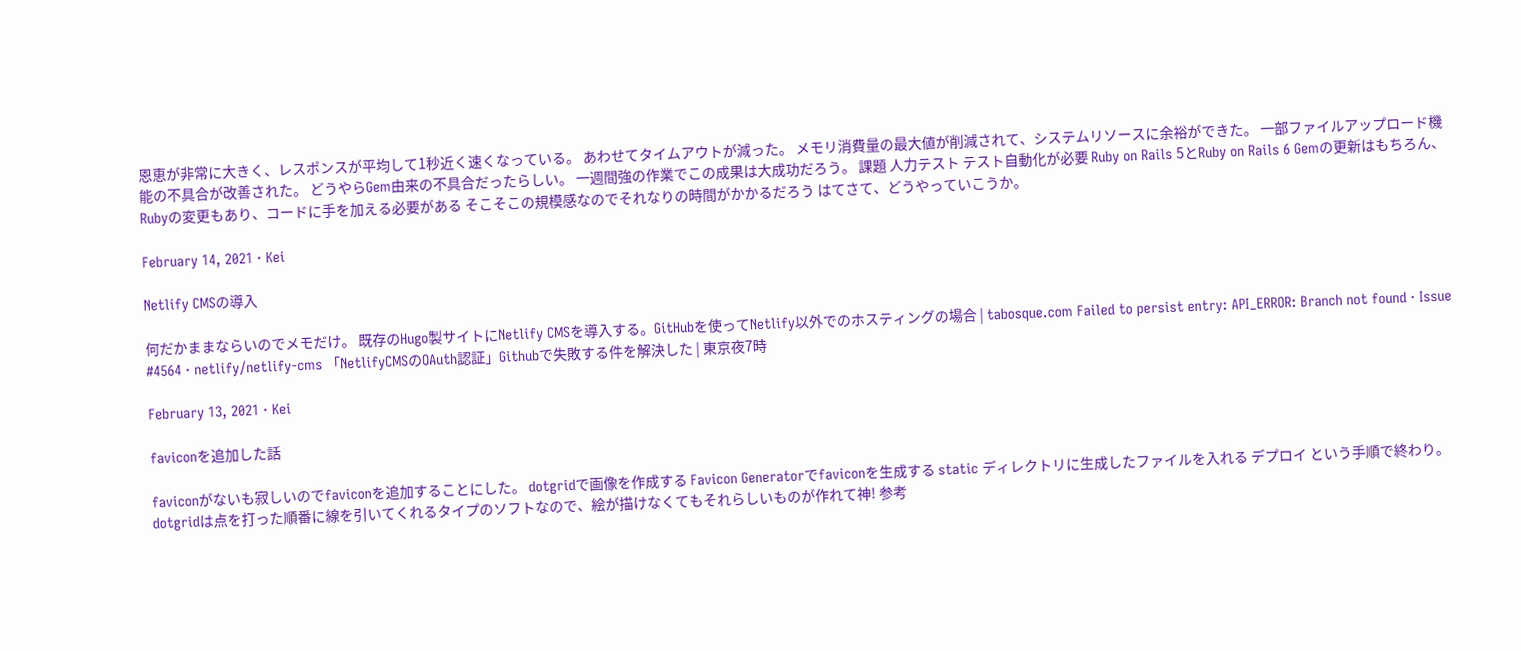恩恵が非常に大きく、レスポンスが平均して1秒近く速くなっている。 あわせてタイムアウトが減った。 メモリ消費量の最大値が削減されて、システムリソースに余裕ができた。 一部ファイルアップロード機能の不具合が改善された。 どうやらGem由来の不具合だったらしい。 一週間強の作業でこの成果は大成功だろう。 課題 人力テスト テスト自動化が必要 Ruby on Rails 5とRuby on Rails 6 Gemの更新はもちろん、Rubyの変更もあり、コードに手を加える必要がある そこそこの規模感なのでそれなりの時間がかかるだろう はてさて、どうやっていこうか。

February 14, 2021 · Kei

Netlify CMSの導入

何だかままならいのでメモだけ。 既存のHugo製サイトにNetlify CMSを導入する。GitHubを使ってNetlify以外でのホスティングの場合 | tabosque.com Failed to persist entry: API_ERROR: Branch not found · Issue #4564 · netlify/netlify-cms 「NetlifyCMSのOAuth認証」Githubで失敗する件を解決した | 東京夜7時

February 13, 2021 · Kei

faviconを追加した話

faviconがないも寂しいのでfaviconを追加することにした。 dotgridで画像を作成する Favicon Generatorでfaviconを生成する static ディレクトリに生成したファイルを入れる デプロイ という手順で終わり。 dotgridは点を打った順番に線を引いてくれるタイプのソフトなので、絵が描けなくてもそれらしいものが作れて神! 参考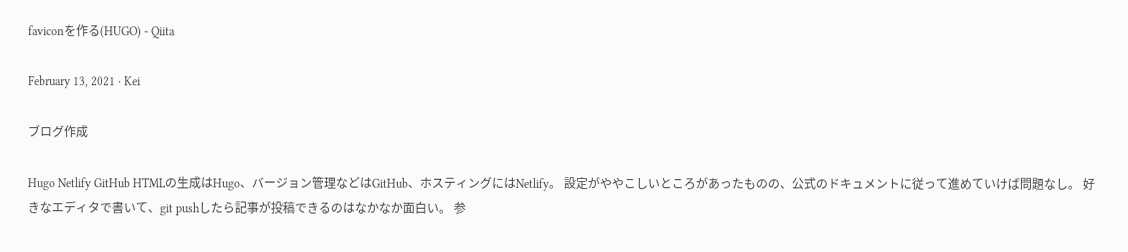faviconを作る(HUGO) - Qiita

February 13, 2021 · Kei

ブログ作成

Hugo Netlify GitHub HTMLの生成はHugo、バージョン管理などはGitHub、ホスティングにはNetlify。 設定がややこしいところがあったものの、公式のドキュメントに従って進めていけば問題なし。 好きなエディタで書いて、git pushしたら記事が投稿できるのはなかなか面白い。 参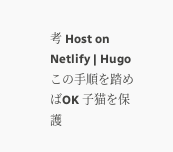考 Host on Netlify | Hugo この手順を踏めばOK 子猫を保護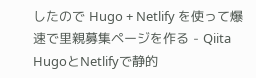したので Hugo + Netlify を使って爆速で里親募集ページを作る - Qiita HugoとNetlifyで静的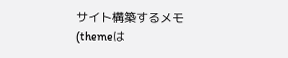サイト構築するメモ(themeは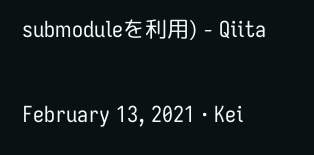submoduleを利用) - Qiita

February 13, 2021 · Kei